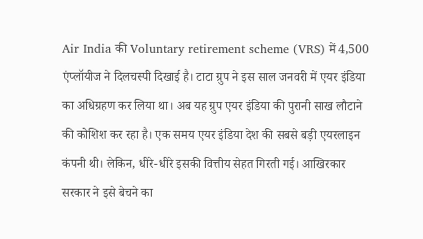Air India की Voluntary retirement scheme (VRS) में 4,500 एंप्लॉयीज ने दिलचस्पी दिखाई है। टाटा ग्रुप ने इस साल जनवरी में एयर इंडिया का अधिग्रहण कर लिया था। अब यह ग्रुप एयर इंडिया की पुरानी साख लौटाने की कोशिश कर रहा है। एक समय एयर इंडिया देश की सबसे बड़ी एयरलाइन कंपनी थी। लेकिन, धीरे-धीरे इसकी वित्तीय सेहत गिरती गई। आखिरकार सरकार ने इसे बेचने का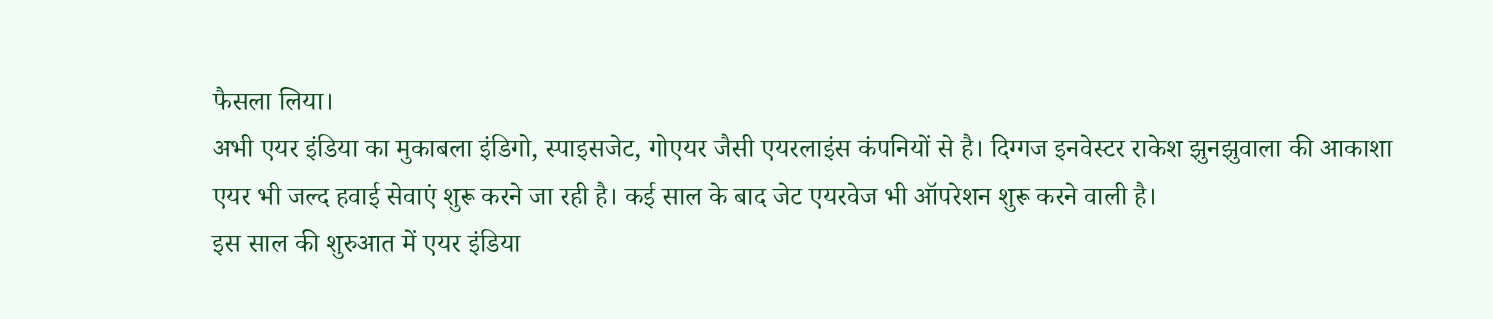फैसला लिया।
अभी एयर इंडिया का मुकाबला इंडिगो, स्पाइसजेट, गोएयर जैसी एयरलाइंस कंपनियों से है। दिग्गज इनवेस्टर राकेश झुनझुवाला की आकाशा एयर भी जल्द हवाई सेवाएं शुरू करने जा रही है। कई साल के बाद जेट एयरवेज भी ऑपरेशन शुरू करने वाली है।
इस साल की शुरुआत में एयर इंडिया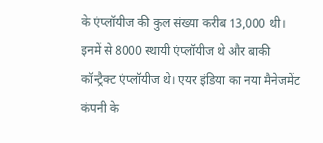के एंप्लॉयीज की कुल संख्या करीब 13,000 थी। इनमें से 8000 स्थायी एंप्लॉयीज थे और बाकी कॉन्ट्रैक्ट एंप्लॉयीज थे। एयर इंडिया का नया मैनेजमेंट कंपनी के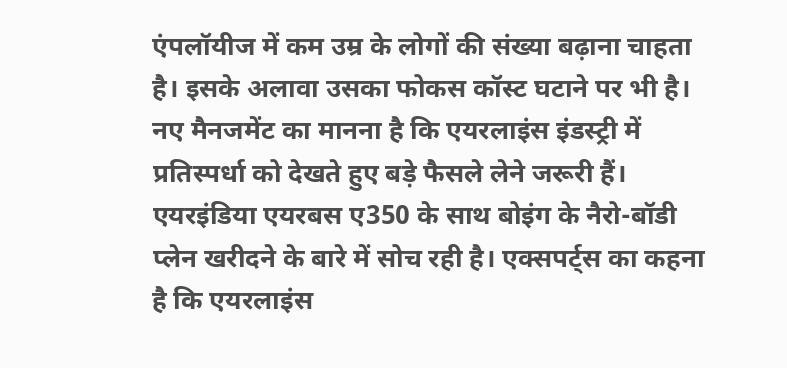एंपलॉयीज में कम उम्र के लोगों की संख्या बढ़ाना चाहता है। इसके अलावा उसका फोकस कॉस्ट घटाने पर भी है। नए मैनजमेंट का मानना है कि एयरलाइंस इंडस्ट्री में प्रतिस्पर्धा को देखते हुए बड़े फैसले लेने जरूरी हैं।
एयरइंडिया एयरबस ए350 के साथ बोइंग के नैरो-बॉडी प्लेन खरीदने के बारे में सोच रही है। एक्सपर्ट्स का कहना है कि एयरलाइंस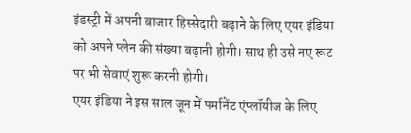इंडस्ट्री में अपनी बाजार हिस्सेदारी बढ़ाने के लिए एयर इंडिया को अपने प्लेन की संख्या बढ़ानी होगी। साथ ही उसे नए रूट पर भी सेवाएं शुरू करनी होगी।
एयर इंडिया ने इस साल जून में पर्मानेंट एंप्लॉयीज के लिए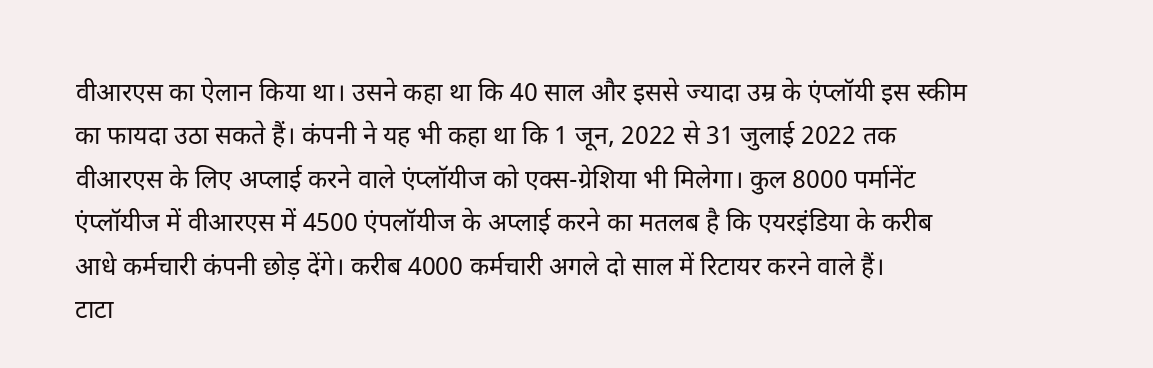वीआरएस का ऐलान किया था। उसने कहा था कि 40 साल और इससे ज्यादा उम्र के एंप्लॉयी इस स्कीम का फायदा उठा सकते हैं। कंपनी ने यह भी कहा था कि 1 जून, 2022 से 31 जुलाई 2022 तक वीआरएस के लिए अप्लाई करने वाले एंप्लॉयीज को एक्स-ग्रेशिया भी मिलेगा। कुल 8000 पर्मानेंट एंप्लॉयीज में वीआरएस में 4500 एंपलॉयीज के अप्लाई करने का मतलब है कि एयरइंडिया के करीब आधे कर्मचारी कंपनी छोड़ देंगे। करीब 4000 कर्मचारी अगले दो साल में रिटायर करने वाले हैं।
टाटा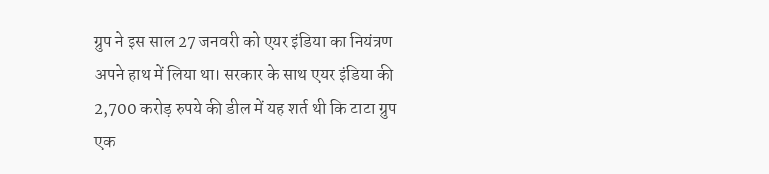ग्रुप ने इस साल 27 जनवरी को एयर इंडिया का नियंत्रण अपने हाथ में लिया था। सरकार के साथ एयर इंडिया की 2,700 करोड़ रुपये की डील में यह शर्त थी कि टाटा ग्रुप एक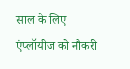साल के लिए एंप्लॉयीज को नौकरी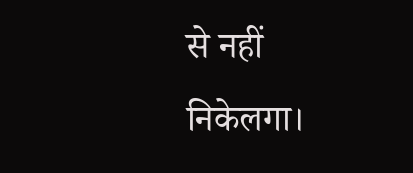से नहीं निकेलगा।